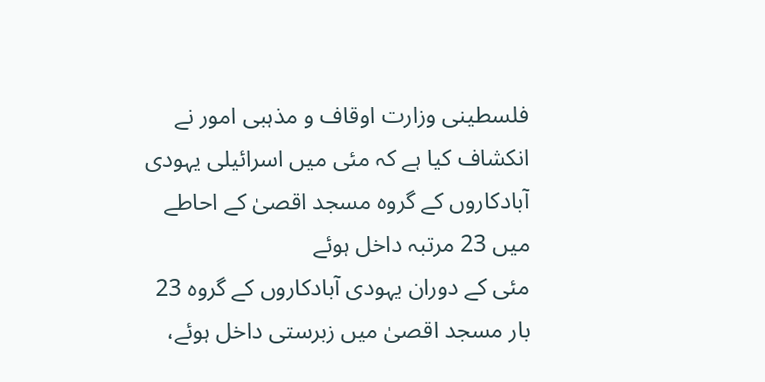فلسطینی وزارت اوقاف و مذہبی امور نے انکشاف کیا ہے کہ مئی میں اسرائیلی یہودی آبادکاروں کے گروہ مسجد اقصیٰ کے احاطے میں 23 مرتبہ داخل ہوئے
مئی کے دوران یہودی آبادکاروں کے گروہ 23 بار مسجد اقصیٰ میں زبرستی داخل ہوئے،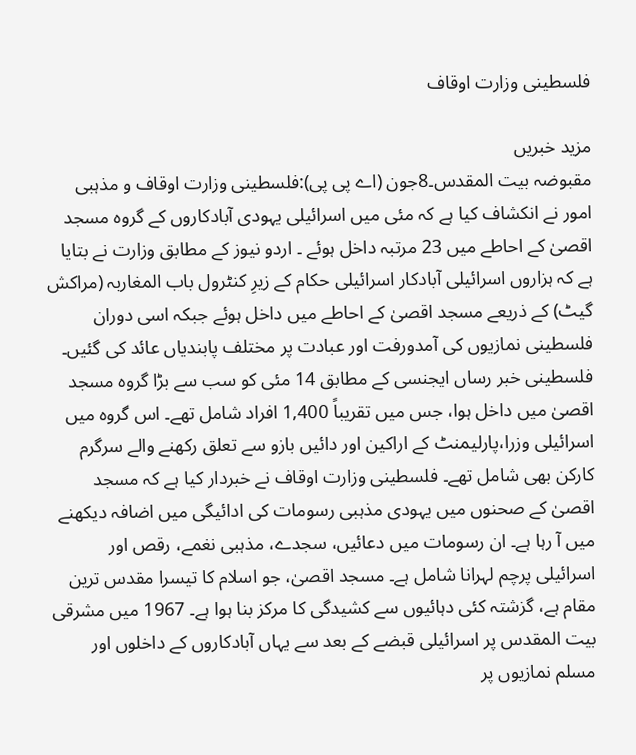فلسطینی وزارت اوقاف

مزید خبریں
مقبوضہ بیت المقدس۔8جون (اے پی پی):فلسطینی وزارت اوقاف و مذہبی امور نے انکشاف کیا ہے کہ مئی میں اسرائیلی یہودی آبادکاروں کے گروہ مسجد اقصیٰ کے احاطے میں 23 مرتبہ داخل ہوئے ۔ اردو نیوز کے مطابق وزارت نے بتایا ہے کہ ہزاروں اسرائیلی آبادکار اسرائیلی حکام کے زیرِ کنٹرول باب المغاربہ (مراکش گیٹ) کے ذریعے مسجد اقصیٰ کے احاطے میں داخل ہوئے جبکہ اسی دوران فلسطینی نمازیوں کی آمدورفت اور عبادت پر مختلف پابندیاں عائد کی گئیں۔ فلسطینی خبر رساں ایجنسی کے مطابق 14 مئی کو سب سے بڑا گروہ مسجد اقصیٰ میں داخل ہوا، جس میں تقریباً 1,400 افراد شامل تھے۔ اس گروہ میں اسرائیلی وزرا،پارلیمنٹ کے اراکین اور دائیں بازو سے تعلق رکھنے والے سرگرم کارکن بھی شامل تھے۔ فلسطینی وزارت اوقاف نے خبردار کیا ہے کہ مسجد اقصیٰ کے صحنوں میں یہودی مذہبی رسومات کی ادائیگی میں اضافہ دیکھنے میں آ رہا ہے۔ ان رسومات میں دعائیں، سجدے، مذہبی نغمے، رقص اور اسرائیلی پرچم لہرانا شامل ہے۔ مسجد اقصیٰ، جو اسلام کا تیسرا مقدس ترین مقام ہے، گزشتہ کئی دہائیوں سے کشیدگی کا مرکز بنا ہوا ہے۔ 1967 میں مشرقی بیت المقدس پر اسرائیلی قبضے کے بعد سے یہاں آبادکاروں کے داخلوں اور مسلم نمازیوں پر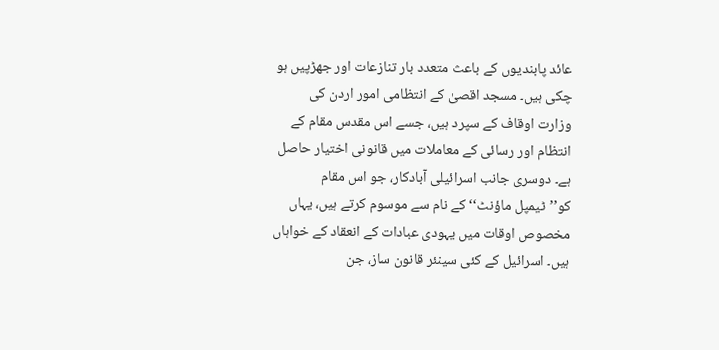عائد پابندیوں کے باعث متعدد بار تنازعات اور جھڑپیں ہو چکی ہیں۔ مسجد اقصیٰ کے انتظامی امور اردن کی وزارت اوقاف کے سپرد ہیں، جسے اس مقدس مقام کے انتظام اور رسائی کے معاملات میں قانونی اختیار حاصل ہے۔ دوسری جانب اسرائیلی آبادکار، جو اس مقام کو’’ٹیمپل ماؤنٹ‘‘ کے نام سے موسوم کرتے ہیں، یہاں مخصوص اوقات میں یہودی عبادات کے انعقاد کے خواہاں ہیں۔ اسرائیل کے کئی سینئر قانون ساز، جن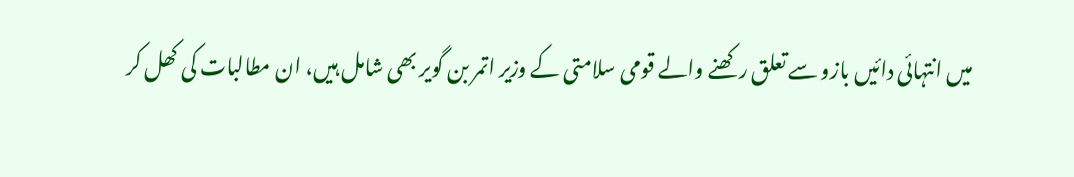میں انتہائی دائیں بازو سے تعلق رکھنے والے قومی سلامتی کے وزیر اتمر بن گویر بھی شامل ہیں، ان مطالبات کی کھل کر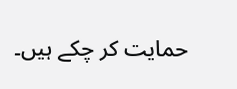حمایت کر چکے ہیں۔